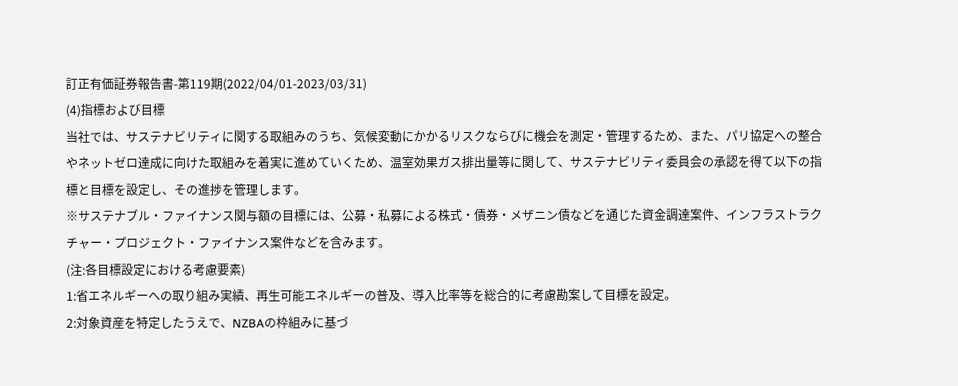訂正有価証券報告書-第119期(2022/04/01-2023/03/31)
(4)指標および目標
当社では、サステナビリティに関する取組みのうち、気候変動にかかるリスクならびに機会を測定・管理するため、また、パリ協定への整合やネットゼロ達成に向けた取組みを着実に進めていくため、温室効果ガス排出量等に関して、サステナビリティ委員会の承認を得て以下の指標と目標を設定し、その進捗を管理します。
※サステナブル・ファイナンス関与額の目標には、公募・私募による株式・債券・メザニン債などを通じた資金調達案件、インフラストラクチャー・プロジェクト・ファイナンス案件などを含みます。
(注:各目標設定における考慮要素)
1:省エネルギーへの取り組み実績、再生可能エネルギーの普及、導入比率等を総合的に考慮勘案して目標を設定。
2:対象資産を特定したうえで、NZBAの枠組みに基づ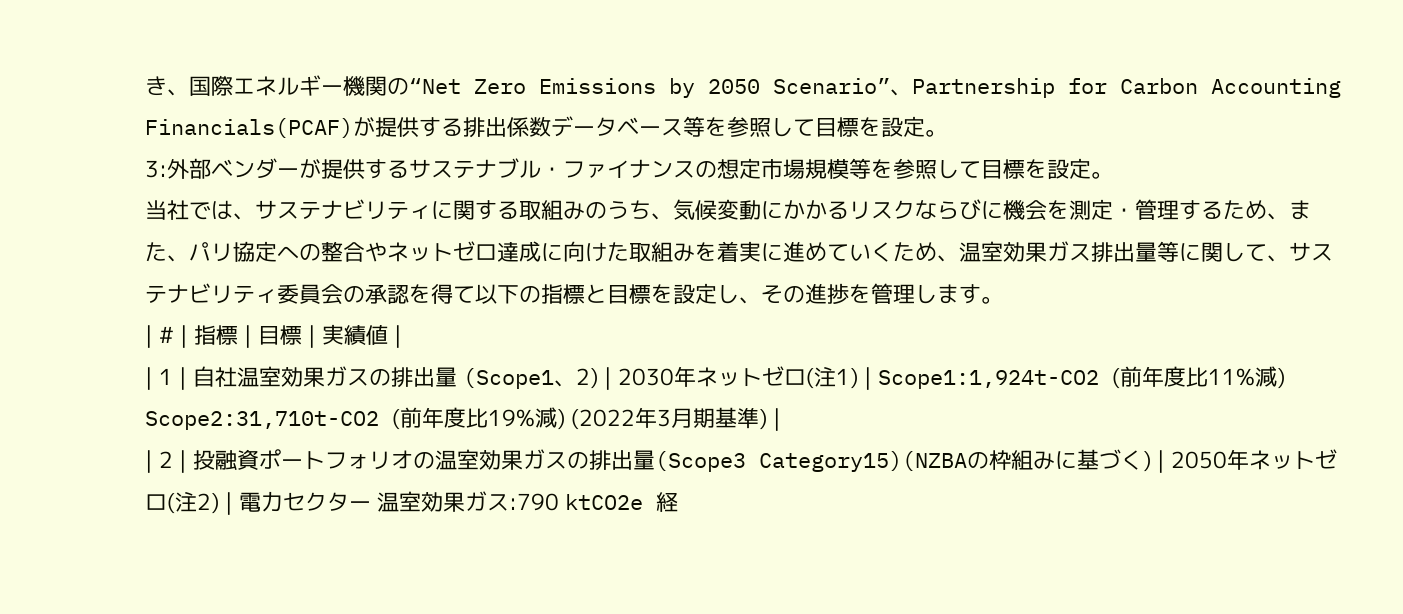き、国際エネルギー機関の“Net Zero Emissions by 2050 Scenario”、Partnership for Carbon Accounting Financials(PCAF)が提供する排出係数データベース等を参照して目標を設定。
3:外部ベンダーが提供するサステナブル・ファイナンスの想定市場規模等を参照して目標を設定。
当社では、サステナビリティに関する取組みのうち、気候変動にかかるリスクならびに機会を測定・管理するため、また、パリ協定への整合やネットゼロ達成に向けた取組みを着実に進めていくため、温室効果ガス排出量等に関して、サステナビリティ委員会の承認を得て以下の指標と目標を設定し、その進捗を管理します。
| # | 指標 | 目標 | 実績値 |
| 1 | 自社温室効果ガスの排出量 (Scope1、2) | 2030年ネットゼロ(注1) | Scope1:1,924t-CO2 (前年度比11%減) Scope2:31,710t-CO2 (前年度比19%減) (2022年3月期基準) |
| 2 | 投融資ポートフォリオの温室効果ガスの排出量(Scope3 Category15)(NZBAの枠組みに基づく) | 2050年ネットゼロ(注2) | 電力セクター 温室効果ガス:790 ktCO2e 経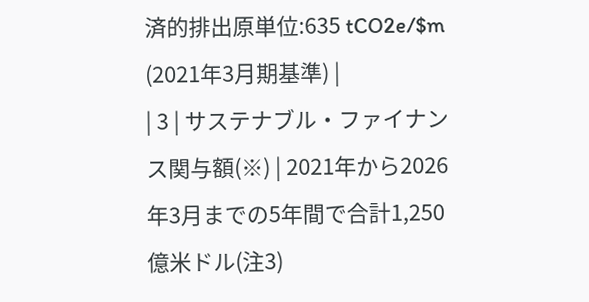済的排出原単位:635 tCO2e/$m (2021年3月期基準) |
| 3 | サステナブル・ファイナンス関与額(※) | 2021年から2026年3月までの5年間で合計1,250億米ドル(注3)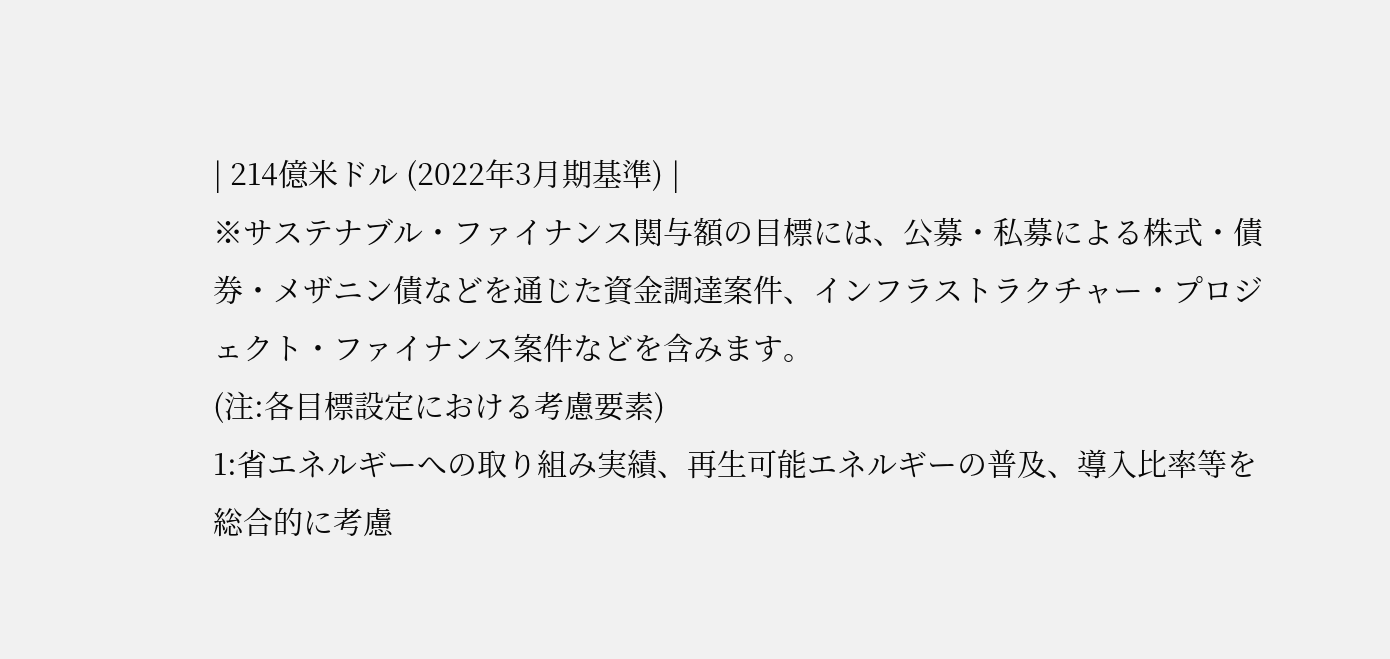| 214億米ドル (2022年3月期基準) |
※サステナブル・ファイナンス関与額の目標には、公募・私募による株式・債券・メザニン債などを通じた資金調達案件、インフラストラクチャー・プロジェクト・ファイナンス案件などを含みます。
(注:各目標設定における考慮要素)
1:省エネルギーへの取り組み実績、再生可能エネルギーの普及、導入比率等を総合的に考慮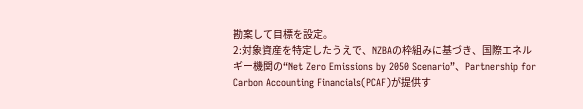勘案して目標を設定。
2:対象資産を特定したうえで、NZBAの枠組みに基づき、国際エネルギー機関の“Net Zero Emissions by 2050 Scenario”、Partnership for Carbon Accounting Financials(PCAF)が提供す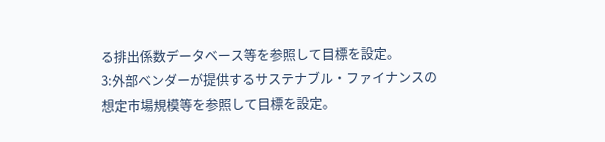る排出係数データベース等を参照して目標を設定。
3:外部ベンダーが提供するサステナブル・ファイナンスの想定市場規模等を参照して目標を設定。